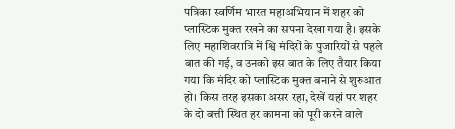पत्रिका स्वर्णिम भारत महाअभियान में शहर को प्लास्टिक मुक्त रखने का सपना देखा गया है। इसके लिए महाशिवरात्रि में श्वि मंदिरों के पुजारियों से पहले बात की गई, व उनको इस बात के लिए तैयार किया गया कि मंदिर को प्लास्टिक मुक्त बनाने से शुरुआत हो। किस तरह इसका असर रहा, देखें यहां पर शहर के दो बत्ती स्थित हर कामना को पूरी करने वाले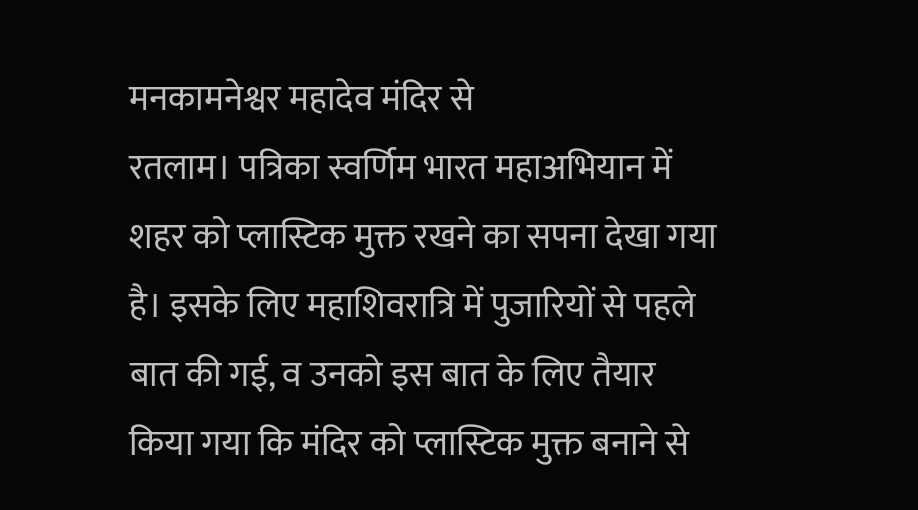मनकामनेश्वर महादेव मंदिर से
रतलाम। पत्रिका स्वर्णिम भारत महाअभियान में शहर को प्लास्टिक मुक्त रखने का सपना देखा गया है। इसके लिए महाशिवरात्रि में पुजारियों से पहले बात की गई, व उनको इस बात के लिए तैयार किया गया कि मंदिर को प्लास्टिक मुक्त बनाने से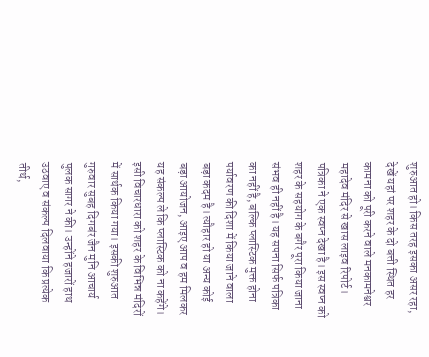शुरुआत हो। किस तरह इसका असर रहा, देखें यहां पर शहर के दो बत्ती स्थित हर कामना को पूरी करने वाले मनकामनेश्वर महादेव मंदिर से खास लाइव रिपोर्ट।
पत्रिका ने एक स्वप्न देखा है। इस स्वप्न को शहर के सहयोग के बगैर पूरा किया जाना संभव ही नहीं है। यह सपना सिर्फ पत्रिका का नहीं है, बल्कि प्लास्टिक मुक्त होना पर्यावरण की दिशा में किया जाने वाला बड़ा कदम है। त्यौहार हो या अन्य कोई बड़ा आयोजन, आइए आप व हम मिलकर यह संकल्प ले कि प्लास्टिक को ना कहेंगे। इसी विचारधारा को शहर के विभिन्न मंदिरों में सार्थक किया गया। इसकी शुरुआत गुरुवार सुबह दिगबंर जैन मुनि आचार्य पुलक सागर ने की। उन्होंने हजारों हाथ उठवाए व संकल्प दिलवाया कि प्रत्येक तीर्थ,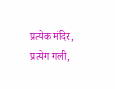प्रत्येक मंदिर, प्रत्येग गली,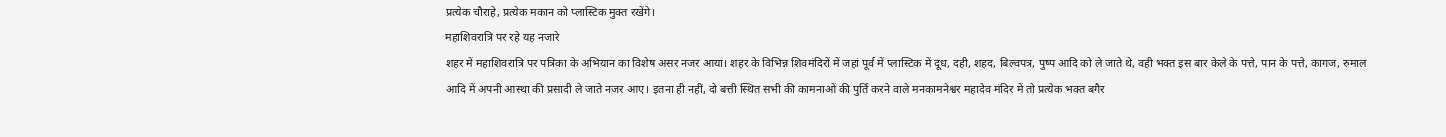प्रत्येक चौराहे, प्रत्येक मकान को प्लास्टिक मुक्त रखेंगे।
महाशिवरात्रि पर रहे यह नजारे
शहर में महाशिवरात्रि पर पत्रिका के अभियान का विशेष असर नजर आया। शहर के विभिन्न शिवमंदिरों में जहां पूर्व में प्लास्टिक में दूध, दही, शहद, बिल्वपत्र, पुष्प आदि को ले जाते थे, वही भक्त इस बार केले के पत्ते, पान के पत्ते, कागज, रुमाल आदि में अपनी आस्था की प्रसादी ले जाते नजर आए। इतना ही नहीं, दो बत्ती स्थित सभी की कामनाओं की पुर्ति करने वाले मनकामनेश्वर महादेव मंदिर में तो प्रत्येक भक्त बगैर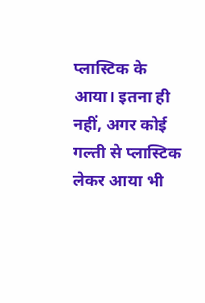प्लास्टिक के आया। इतना ही नहीं, अगर कोई गल्ती से प्लास्टिक लेकर आया भी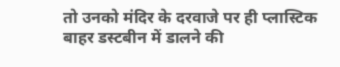तो उनको मंदिर के दरवाजे पर ही प्लास्टिक बाहर डस्टबीन में डालने की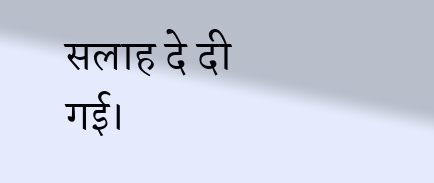सलाह दे दी गई।